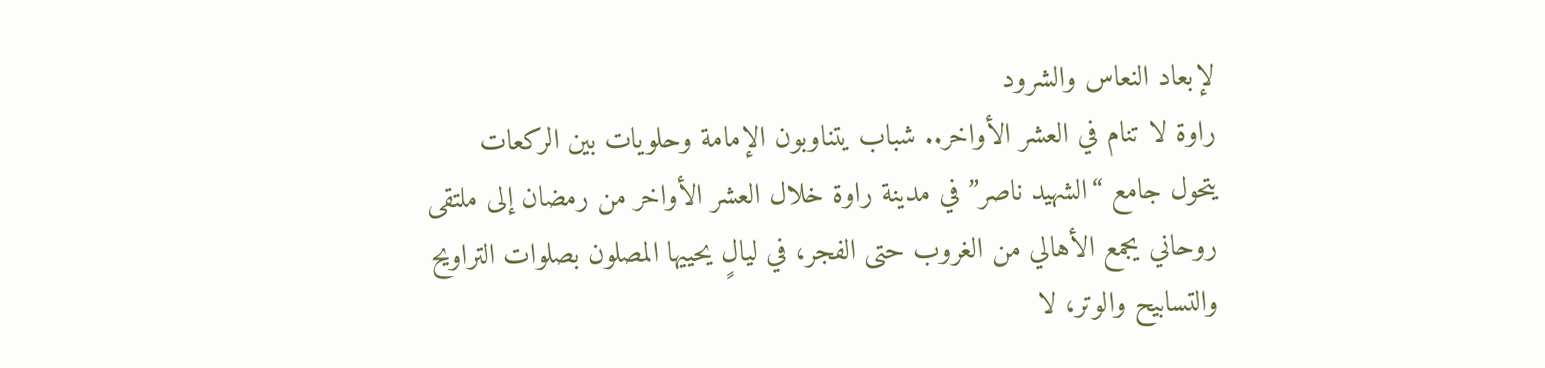لإبعاد النعاس والشرود
راوة لا تنام في العشر الأواخر.. شباب يتناوبون الإمامة وحلويات بين الركعات
يتحول جامع “الشهيد ناصر” في مدينة راوة خلال العشر الأواخر من رمضان إلى ملتقى روحاني يجمع الأهالي من الغروب حتى الفجر، في ليالٍ يحييها المصلون بصلوات التراويح والتسابيح والوتر، لا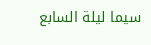سيما ليلة السابع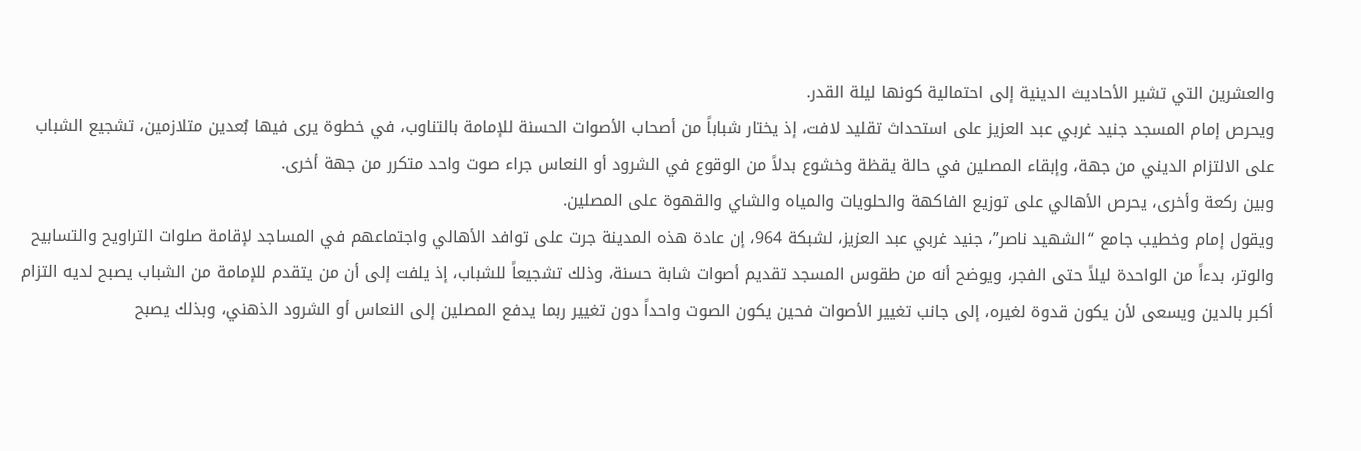والعشرين التي تشير الأحاديث الدينية إلى احتمالية كونها ليلة القدر.
ويحرص إمام المسجد جنيد غربي عبد العزيز على استحداث تقليد لافت، إذ يختار شباباً من أصحاب الأصوات الحسنة للإمامة بالتناوب، في خطوة يرى فيها بُعدين متلازمين، تشجيع الشباب على الالتزام الديني من جهة، وإبقاء المصلين في حالة يقظة وخشوع بدلاً من الوقوع في الشرود أو النعاس جراء صوت واحد متكرر من جهة أخرى.
وبين ركعة وأخرى، يحرص الأهالي على توزيع الفاكهة والحلويات والمياه والشاي والقهوة على المصلين.
ويقول إمام وخطيب جامع “الشهيد ناصر”، جنيد غربي عبد العزيز، لشبكة 964، إن عادة هذه المدينة جرت على توافد الأهالي واجتماعهم في المساجد لإقامة صلوات التراويح والتسابيح والوتر، بدءاً من الواحدة ليلاً حتى الفجر، ويوضح أنه من طقوس المسجد تقديم أصوات شابة حسنة، وذلك تشجيعاً للشباب، إذ يلفت إلى أن من يتقدم للإمامة من الشباب يصبح لديه التزام أكبر بالدين ويسعى لأن يكون قدوة لغيره، إلى جانب تغيير الأصوات فحين يكون الصوت واحداً دون تغيير ربما يدفع المصلين إلى النعاس أو الشرود الذهني، وبذلك يصبح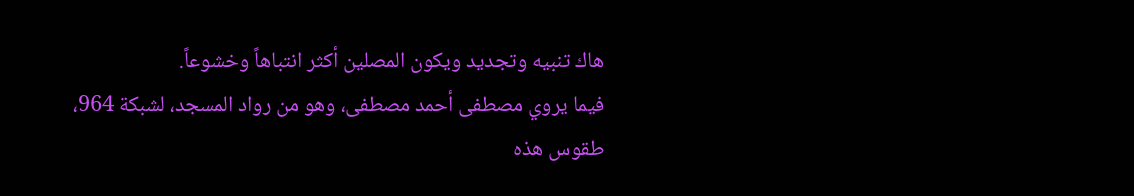هاك تنبيه وتجديد ويكون المصلين أكثر انتباهاً وخشوعاً.
فيما يروي مصطفى أحمد مصطفى، وهو من رواد المسجد، لشبكة 964، طقوس هذه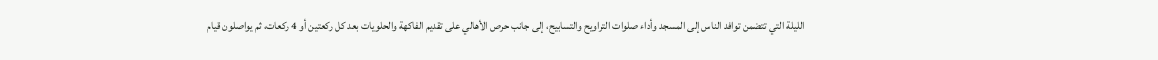الليلة التي تتضمن توافد الناس إلى المسجد وأداء صلوات التراويح والتسابيح، إلى جانب حرص الأهالي على تقديم الفاكهة والحلويات بعد كل ركعتين أو 4 ركعات، ثم يواصلون قيام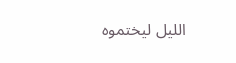الليل ليختموه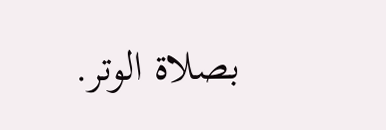بصلاة الوتر.